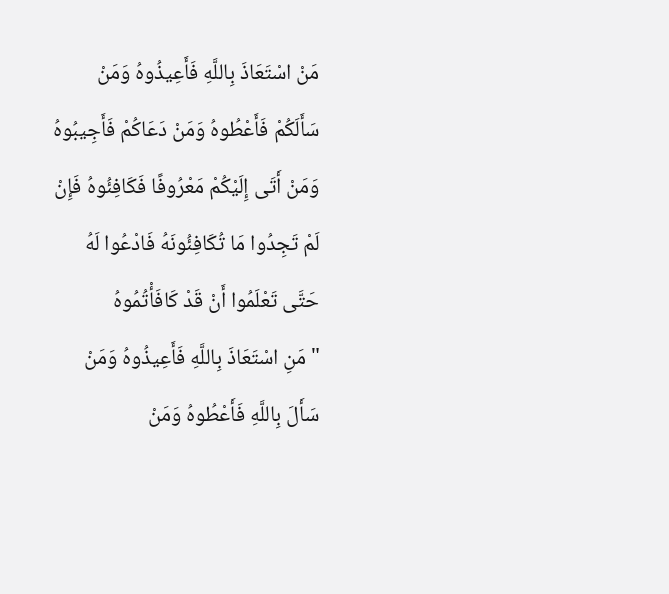مَنْ اسْتَعَاذَ بِاللَّهِ فَأَعِيذُوهُ وَمَنْ سَأَلَكُمْ فَأَعْطُوهُ وَمَنْ دَعَاكُمْ فَأَجِيبُوهُ وَمَنْ أَتَى إِلَيْكُمْ مَعْرُوفًا فَكَافِئُوهُ فَإِنْ لَمْ تَجِدُوا مَا تُكَافِئُونَهُ فَادْعُوا لَهُ حَتَّى تَعْلَمُوا أَنْ قَدْ كَافَأْتُمُوهُ
" مَنِ اسْتَعَاذَ بِاللَّهِ فَأَعِيذُوهُ وَمَنْ سَأَلَ بِاللَّهِ فَأَعْطُوهُ وَمَنْ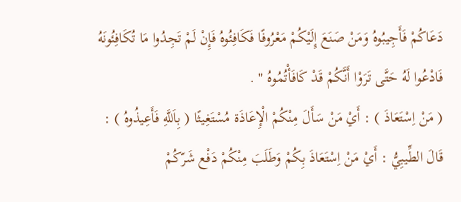دَعَاكُمْ فَأَجِيبُوهُ وَمَنْ صَنَعَ إِلَيْكُمْ مَعْرُوفًا فَكَافِئُوهُ فَإِنْ لَمْ تَجِدُوا مَا تُكَافِئُونَهُ فَادْعُوا لَهُ حَتَّى تَرَوْا أَنَّكُمْ قَدْ كَافَأْتُمُوهُ " .
( مَنْ اِسْتَعَاذَ ) : أَيْ مَنْ سَأَلَ مِنْكُمْ الْإِعَاذَة مُسْتَغِيثًا ( بِاَللَّهِ فَأَعِيذُوهُ ) : قَالَ الطِّيبِيُّ : أَيْ مَنْ اِسْتَعَاذَ بِكُمْ وَطَلَبَ مِنْكُمْ دَفْع شَرّكُمْ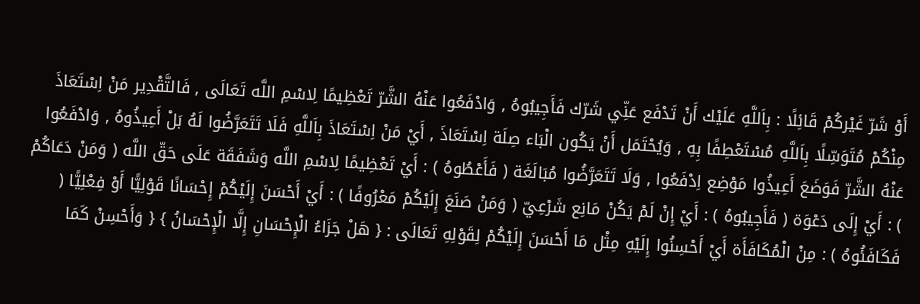أَوْ شَرّ غَيْركُمْ قَائِلًا : بِاَللَّهِ عَلَيْك أَنْ تَدْفَع عَنِّي شَرّك فَأَجِيبُوهُ , وَادْفَعُوا عَنْهُ الشَّرّ تَعْظِيمًا لِاسْمِ اللَّه تَعَالَى , فَالتَّقْدِير مَنْ اِسْتَعَاذَ مِنْكُمْ مُتَوَسِّلًا بِاَللَّهِ مُسْتَعْطِفًا بِهِ , وَيُحْتَمَل أَنْ يَكُون الْبَاء صِلَة اِسْتَعَاذَ , أَيْ مَنْ اِسْتَعَاذَ بِاَللَّهِ فَلَا تَتَعَرَّضُوا لَهُ بَلْ أَعِيذُوهُ , وَادْفَعُوا عَنْهُ الشَّرّ فَوَضَعَ أَعِيذُوا مَوْضِع اِدْفَعُوا , وَلَا تَتَعَرَّضُوا مُبَالَغَة ( فَأَعْطُوهُ ) : أَيْ تَعْظِيمًا لِاسْمِ اللَّه وَشَفَقَة عَلَى حَقّ اللَّه ( وَمَنْ دَعَاكُمْ ) : أَيْ إِلَى دَعْوَة ( فَأَجِيبُوهُ ) : أَيْ إِنْ لَمْ يَكُنْ مَانِع شَرْعِيّ ( وَمَنْ صَنَعَ إِلَيْكُمْ مَعْرُوفًا ) : أَيْ أَحْسَنَ إِلَيْكُمْ إِحْسَانًا قَوْلِيًّا أَوْ فِعْلِيًّا ( فَكَافَئُوهُ ) : مِنْ الْمُكَافَأَة أَيْ أَحْسِنُوا إِلَيْهِ مِثْل مَا أَحْسَنَ إِلَيْكُمْ لِقَوْلِهِ تَعَالَى : { هَلْ جَزَاءُ الْإِحْسَانِ إِلَّا الْإِحْسَانُ } { وَأَحْسِنْ كَمَا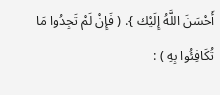أَحْسَنَ اللَّهُ إِلَيْك }. ( فَإِنْ لَمْ تَجِدُوا مَا تُكَافِئُوا بِهِ ) :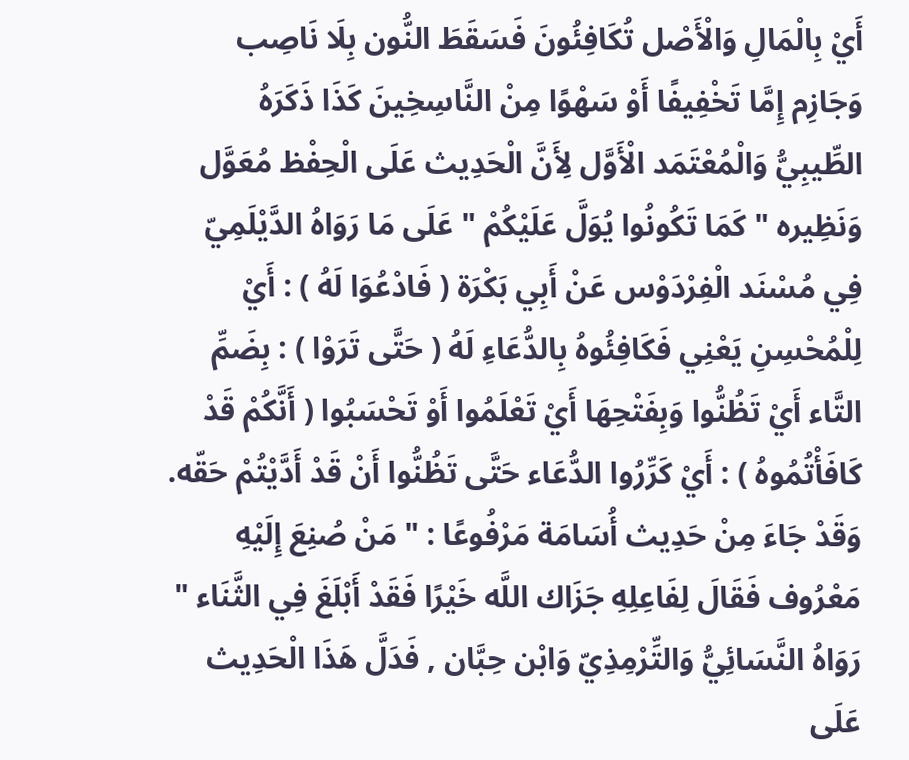أَيْ بِالْمَالِ وَالْأَصْل تُكَافِئُونَ فَسَقَطَ النُّون بِلَا نَاصِب وَجَازِم إِمَّا تَخْفِيفًا أَوْ سَهْوًا مِنْ النَّاسِخِينَ كَذَا ذَكَرَهُ الطِّيبِيُّ وَالْمُعْتَمَد الْأَوَّل لِأَنَّ الْحَدِيث عَلَى الْحِفْظ مُعَوَّل وَنَظِيره " كَمَا تَكُونُوا يُوَلَّ عَلَيْكُمْ " عَلَى مَا رَوَاهُ الدَّيْلَمِيّ فِي مُسْنَد الْفِرْدَوْس عَنْ أَبِي بَكْرَة ( فَادْعُوَا لَهُ ) : أَيْ لِلْمُحْسِنِ يَعْنِي فَكَافِئُوهُ بِالدُّعَاءِ لَهُ ( حَتَّى تَرَوْا ) : بِضَمِّ التَّاء أَيْ تَظُنُّوا وَبِفَتْحِهَا أَيْ تَعْلَمُوا أَوْ تَحْسَبُوا ( أَنَّكُمْ قَدْ كَافَأْتُمُوهُ ) : أَيْ كَرِّرُوا الدُّعَاء حَتَّى تَظُنُّوا أَنْ قَدْ أَدَّيْتُمْ حَقّه. وَقَدْ جَاءَ مِنْ حَدِيث أُسَامَة مَرْفُوعًا : " مَنْ صُنِعَ إِلَيْهِ مَعْرُوف فَقَالَ لِفَاعِلِهِ جَزَاك اللَّه خَيْرًا فَقَدْ أَبْلَغَ فِي الثَّنَاء " رَوَاهُ النَّسَائِيُّ وَالتِّرْمِذِيّ وَابْن حِبَّان , فَدَلَّ هَذَا الْحَدِيث عَلَى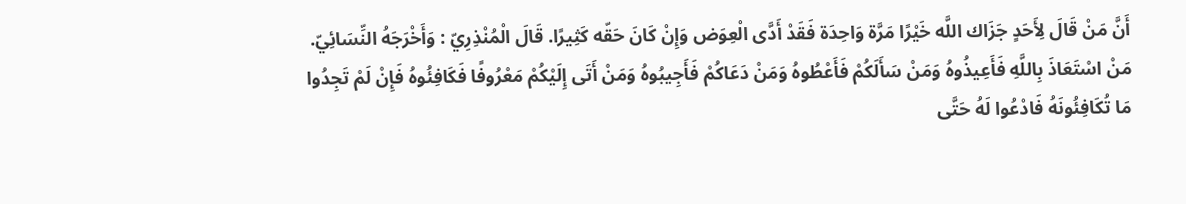أَنَّ مَنْ قَالَ لِأَحَدٍ جَزَاك اللَّه خَيْرًا مَرَّة وَاحِدَة فَقَدْ أَدَّى الْعِوَض وَإِنْ كَانَ حَقّه كَثِيرًا. قَالَ الْمُنْذِرِيّ : وَأَخْرَجَهُ النِّسَائِيّ.
مَنْ اسْتَعَاذَ بِاللَّهِ فَأَعِيذُوهُ وَمَنْ سَأَلَكُمْ فَأَعْطُوهُ وَمَنْ دَعَاكُمْ فَأَجِيبُوهُ وَمَنْ أَتَى إِلَيْكُمْ مَعْرُوفًا فَكَافِئُوهُ فَإِنْ لَمْ تَجِدُوا مَا تُكَافِئُونَهُ فَادْعُوا لَهُ حَتَّى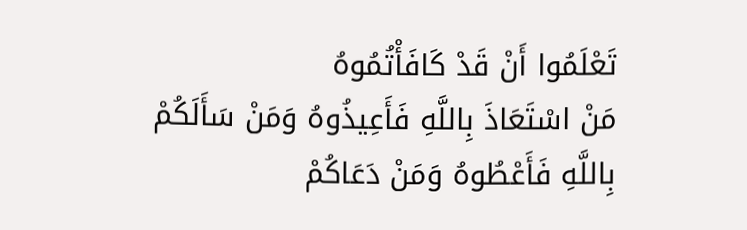تَعْلَمُوا أَنْ قَدْ كَافَأْتُمُوهُ
مَنْ اسْتَعَاذَ بِاللَّهِ فَأَعِيذُوهُ وَمَنْ سَأَلَكُمْ بِاللَّهِ فَأَعْطُوهُ وَمَنْ دَعَاكُمْ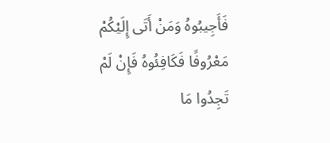فَأَجِيبُوهُ وَمَنْ أَتَى إِلَيْكُمْ مَعْرُوفًا فَكَافِئُوهُ فَإِنْ لَمْ تَجِدُوا مَا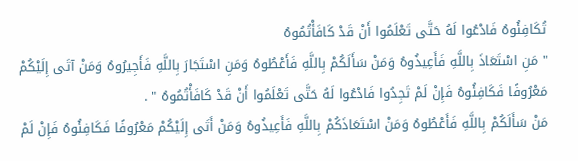تُكَافِئُوهُ فَادْعُوا لَهُ حَتَّى تَعْلَمُوا أَنْ قَدْ كَافَأْتُمُوهُ
" مَنِ اسْتَعَاذَ بِاللَّهِ فَأَعِيذُوهُ وَمَنْ سَأَلَكُمْ بِاللَّهِ فَأَعْطُوهُ وَمَنِ اسْتَجَارَ بِاللَّهِ فَأَجِيرُوهُ وَمَنْ آتَى إِلَيْكُمْ مَعْرُوفًا فَكَافِئُوهُ فَإِنْ لَمْ تَجِدُوا فَادْعُوا لَهُ حَتَّى تَعْلَمُوا أَنْ قَدْ كَافَأْتُمُوهُ " .
مَنْ سَأَلَكُمْ بِاللَّهِ فَأَعْطُوهُ وَمَنْ اسْتَعَاذَكُمْ بِاللَّهِ فَأَعِيذُوهُ وَمَنْ أَتَى إِلَيْكُمْ مَعْرُوفًا فَكَافِئُوهُ فَإِنْ لَمْ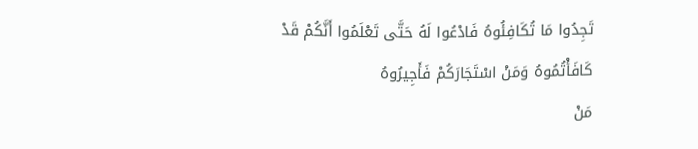تَجِدُوا مَا تُكَافِئُوهُ فَادْعُوا لَهُ حَتَّى تَعْلَمُوا أَنَّكُمْ قَدْ كَافَأْتُمُوهُ وَمَنْ اسْتَجَارَكُمْ فَأَجِيرُوهُ
مَنْ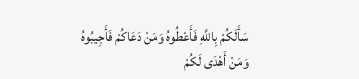سَأَلَكُمْ بِاللَّهِ فَأَعْطُوهُ وَمَنْ دَعَاكُمْ فَأَجِيبُوهُ وَمَنْ أَهْدَى لَكُمْ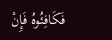فَكَافِئُوهُ فَإِنْ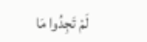لَمْ تَجِدُوا مَا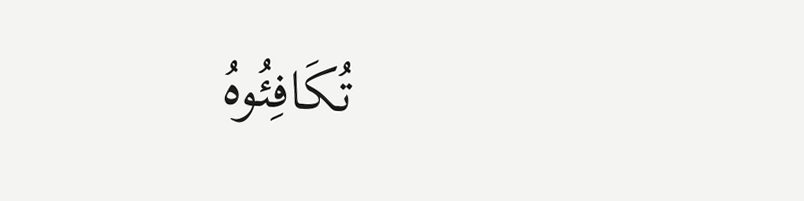تُكَافِئُوهُ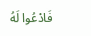فَادْعُوا لَهُ